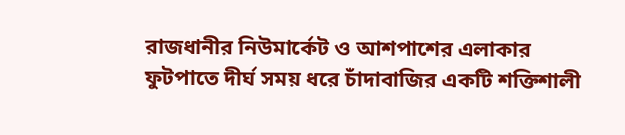রাজধানীর নিউমার্কেট ও আশপাশের এলাকার ফুটপাতে দীর্ঘ সময় ধরে চাঁদাবাজির একটি শক্তিশালী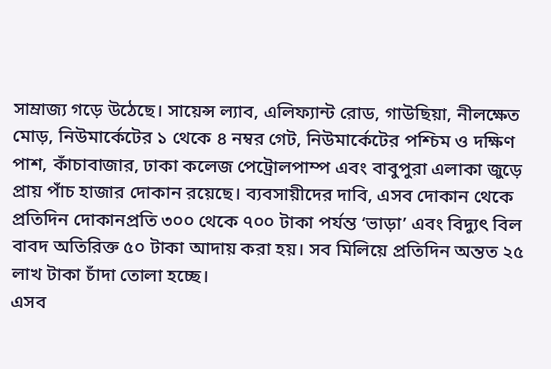সাম্রাজ্য গড়ে উঠেছে। সায়েন্স ল্যাব, এলিফ্যান্ট রোড, গাউছিয়া, নীলক্ষেত মোড়, নিউমার্কেটের ১ থেকে ৪ নম্বর গেট, নিউমার্কেটের পশ্চিম ও দক্ষিণ পাশ, কাঁচাবাজার, ঢাকা কলেজ পেট্রোলপাম্প এবং বাবুপুরা এলাকা জুড়ে প্রায় পাঁচ হাজার দোকান রয়েছে। ব্যবসায়ীদের দাবি, এসব দোকান থেকে প্রতিদিন দোকানপ্রতি ৩০০ থেকে ৭০০ টাকা পর্যন্ত ‘ভাড়া’ এবং বিদ্যুৎ বিল বাবদ অতিরিক্ত ৫০ টাকা আদায় করা হয়। সব মিলিয়ে প্রতিদিন অন্তত ২৫ লাখ টাকা চাঁদা তোলা হচ্ছে।
এসব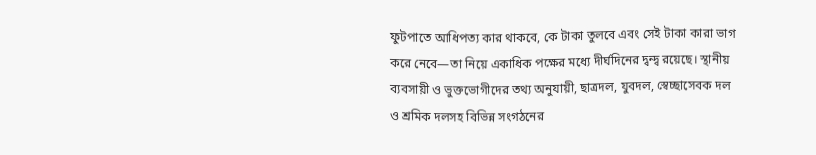ফুটপাতে আধিপত্য কার থাকবে, কে টাকা তুলবে এবং সেই টাকা কারা ভাগ করে নেবে—তা নিয়ে একাধিক পক্ষের মধ্যে দীর্ঘদিনের দ্বন্দ্ব রয়েছে। স্থানীয় ব্যবসায়ী ও ভুক্তভোগীদের তথ্য অনুযায়ী, ছাত্রদল, যুবদল, স্বেচ্ছাসেবক দল ও শ্রমিক দলসহ বিভিন্ন সংগঠনের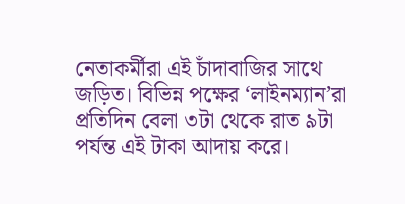নেতাকর্মীরা এই চাঁদাবাজির সাথে জড়িত। বিভিন্ন পক্ষের ‘লাইনম্যান’রা প্রতিদিন বেলা ৩টা থেকে রাত ৯টা পর্যন্ত এই টাকা আদায় করে।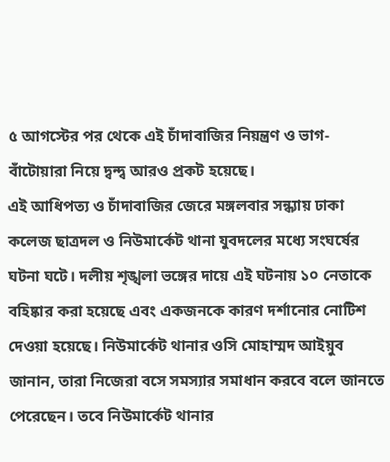৫ আগস্টের পর থেকে এই চাঁদাবাজির নিয়ন্ত্রণ ও ভাগ-বাঁটোয়ারা নিয়ে দ্বন্দ্ব আরও প্রকট হয়েছে।
এই আধিপত্য ও চাঁদাবাজির জেরে মঙ্গলবার সন্ধ্যায় ঢাকা কলেজ ছাত্রদল ও নিউমার্কেট থানা যুবদলের মধ্যে সংঘর্ষের ঘটনা ঘটে। দলীয় শৃঙ্খলা ভঙ্গের দায়ে এই ঘটনায় ১০ নেতাকে বহিষ্কার করা হয়েছে এবং একজনকে কারণ দর্শানোর নোটিশ দেওয়া হয়েছে। নিউমার্কেট থানার ওসি মোহাম্মদ আইয়ুব জানান, তারা নিজেরা বসে সমস্যার সমাধান করবে বলে জানতে পেরেছেন। তবে নিউমার্কেট থানার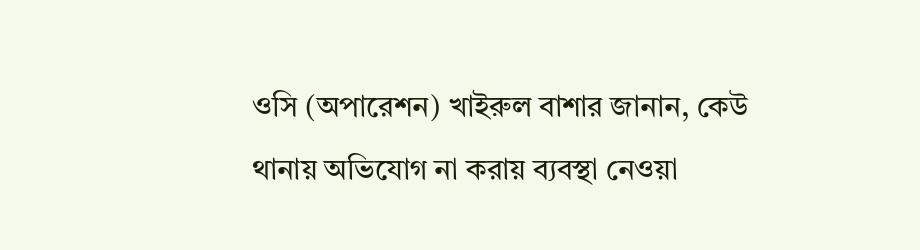ওসি (অপারেশন) খাইরুল বাশার জানান, কেউ থানায় অভিযোগ না করায় ব্যবস্থা নেওয়া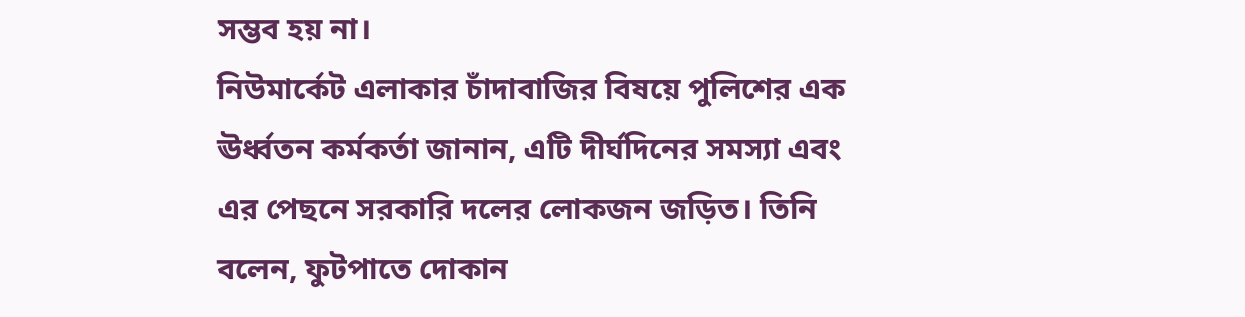সম্ভব হয় না।
নিউমার্কেট এলাকার চাঁদাবাজির বিষয়ে পুলিশের এক ঊর্ধ্বতন কর্মকর্তা জানান, এটি দীর্ঘদিনের সমস্যা এবং এর পেছনে সরকারি দলের লোকজন জড়িত। তিনি বলেন, ফুটপাতে দোকান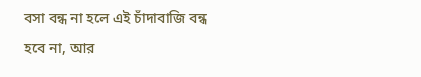বসা বন্ধ না হলে এই চাঁদাবাজি বন্ধ হবে না, আর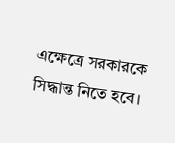এক্ষেত্রে সরকারকে সিদ্ধান্ত নিতে হবে।